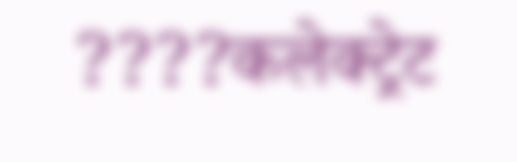????कलेक्ट्रेट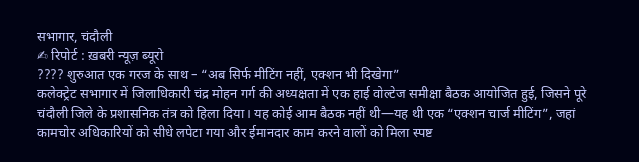सभागार, चंदौली
✍ रिपोर्ट : ख़बरी न्यूज़ ब्यूरो
???? शुरुआत एक गरज के साथ – “अब सिर्फ मीटिंग नहीं, एक्शन भी दिखेगा”
कलेक्ट्रेट सभागार में जिलाधिकारी चंद्र मोहन गर्ग की अध्यक्षता में एक हाई वोल्टेज समीक्षा बैठक आयोजित हुई, जिसने पूरे चंदौली जिले के प्रशासनिक तंत्र को हिला दिया। यह कोई आम बैठक नहीं थी—यह थी एक “एक्शन चार्ज मीटिंग”, जहां कामचोर अधिकारियों को सीधे लपेटा गया और ईमानदार काम करने वालों को मिला स्पष्ट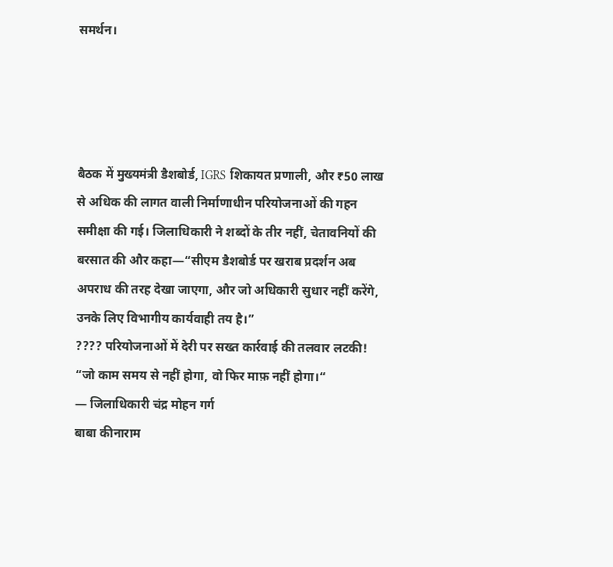समर्थन।




बैठक में मुख्यमंत्री डैशबोर्ड, IGRS शिकायत प्रणाली, और ₹50 लाख से अधिक की लागत वाली निर्माणाधीन परियोजनाओं की गहन समीक्षा की गई। जिलाधिकारी ने शब्दों के तीर नहीं, चेतावनियों की बरसात की और कहा—“सीएम डैशबोर्ड पर खराब प्रदर्शन अब अपराध की तरह देखा जाएगा, और जो अधिकारी सुधार नहीं करेंगे, उनके लिए विभागीय कार्यवाही तय है।”
???? परियोजनाओं में देरी पर सख्त कार्रवाई की तलवार लटकी!
“जो काम समय से नहीं होगा, वो फिर माफ़ नहीं होगा।“
— जिलाधिकारी चंद्र मोहन गर्ग
बाबा कीनाराम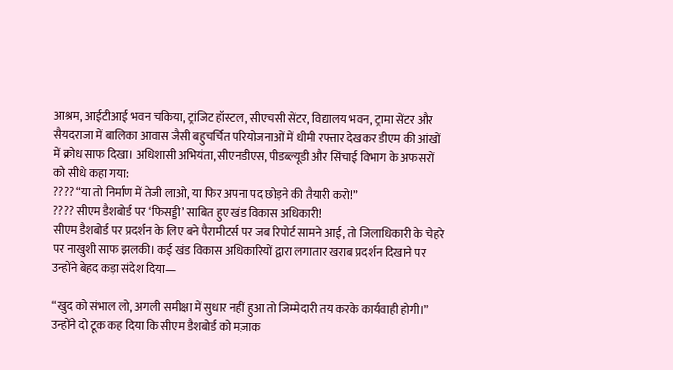आश्रम, आईटीआई भवन चकिया, ट्रांजिट हॉस्टल, सीएचसी सेंटर, विद्यालय भवन, ट्रामा सेंटर और सैयदराजा में बालिका आवास जैसी बहुचर्चित परियोजनाओं में धीमी रफ्तार देखकर डीएम की आंखों में क्रोध साफ दिखा। अधिशासी अभियंता, सीएनडीएस, पीडब्ल्यूडी और सिंचाई विभाग के अफसरों को सीधे कहा गया:
???? “या तो निर्माण में तेजी लाओ, या फिर अपना पद छोड़ने की तैयारी करो!”
???? सीएम डैशबोर्ड पर ‘फिसड्डी’ साबित हुए खंड विकास अधिकारी!
सीएम डैशबोर्ड पर प्रदर्शन के लिए बने पैरामीटर्स पर जब रिपोर्ट सामने आई, तो जिलाधिकारी के चेहरे पर नाखुशी साफ झलकी। कई खंड विकास अधिकारियों द्वारा लगातार खराब प्रदर्शन दिखाने पर उन्होंने बेहद कड़ा संदेश दिया—

“खुद को संभाल लो, अगली समीक्षा में सुधार नहीं हुआ तो जिम्मेदारी तय करके कार्यवाही होगी।”
उन्होंने दो टूक कह दिया कि सीएम डैशबोर्ड को मज़ाक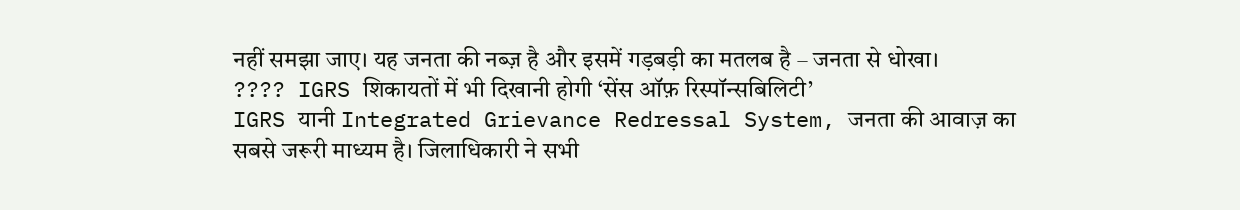नहीं समझा जाए। यह जनता की नब्ज़ है और इसमें गड़बड़ी का मतलब है – जनता से धोखा।
???? IGRS शिकायतों में भी दिखानी होगी ‘सेंस ऑफ़ रिस्पॉन्सबिलिटी’
IGRS यानी Integrated Grievance Redressal System, जनता की आवाज़ का सबसे जरूरी माध्यम है। जिलाधिकारी ने सभी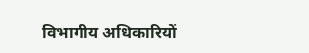विभागीय अधिकारियों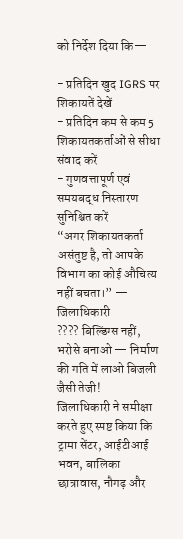को निर्देश दिया कि—

- प्रतिदिन खुद IGRS पर शिकायतें देखें
- प्रतिदिन कम से कम 5 शिकायतकर्ताओं से सीधा संवाद करें
- गुणवत्तापूर्ण एवं समयबद्ध निस्तारण सुनिश्चित करें
“अगर शिकायतकर्ता असंतुष्ट है, तो आपके विभाग का कोई औचित्य नहीं बचता।” — जिलाधिकारी
???? बिल्डिंग्स नहीं, भरोसे बनाओ — निर्माण की गति में लाओ बिजली जैसी तेजी!
जिलाधिकारी ने समीक्षा करते हुए स्पष्ट किया कि ट्रामा सेंटर, आईटीआई भवन, बालिका छात्रावास, नौगढ़ और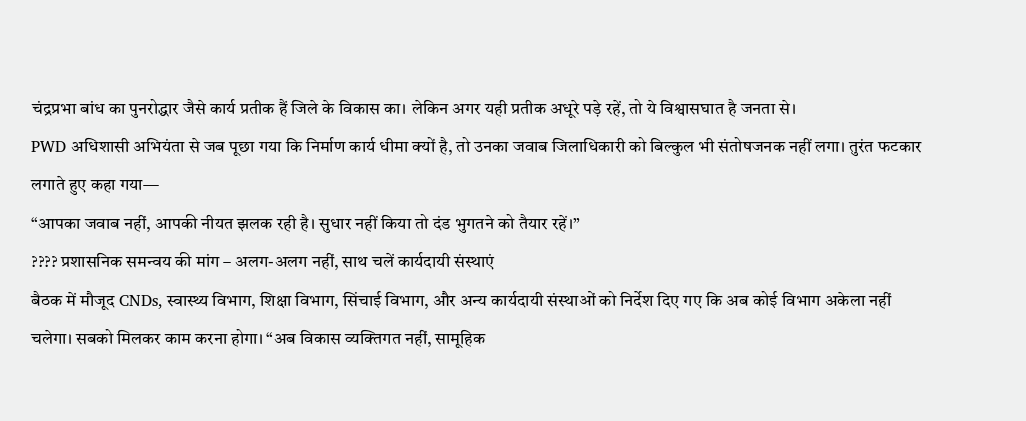चंद्रप्रभा बांध का पुनरोद्धार जैसे कार्य प्रतीक हैं जिले के विकास का। लेकिन अगर यही प्रतीक अधूरे पड़े रहें, तो ये विश्वासघात है जनता से।
PWD अधिशासी अभियंता से जब पूछा गया कि निर्माण कार्य धीमा क्यों है, तो उनका जवाब जिलाधिकारी को बिल्कुल भी संतोषजनक नहीं लगा। तुरंत फटकार लगाते हुए कहा गया—
“आपका जवाब नहीं, आपकी नीयत झलक रही है। सुधार नहीं किया तो दंड भुगतने को तैयार रहें।”
???? प्रशासनिक समन्वय की मांग – अलग-अलग नहीं, साथ चलें कार्यदायी संस्थाएं
बैठक में मौजूद CNDs, स्वास्थ्य विभाग, शिक्षा विभाग, सिंचाई विभाग, और अन्य कार्यदायी संस्थाओं को निर्देश दिए गए कि अब कोई विभाग अकेला नहीं चलेगा। सबको मिलकर काम करना होगा। “अब विकास व्यक्तिगत नहीं, सामूहिक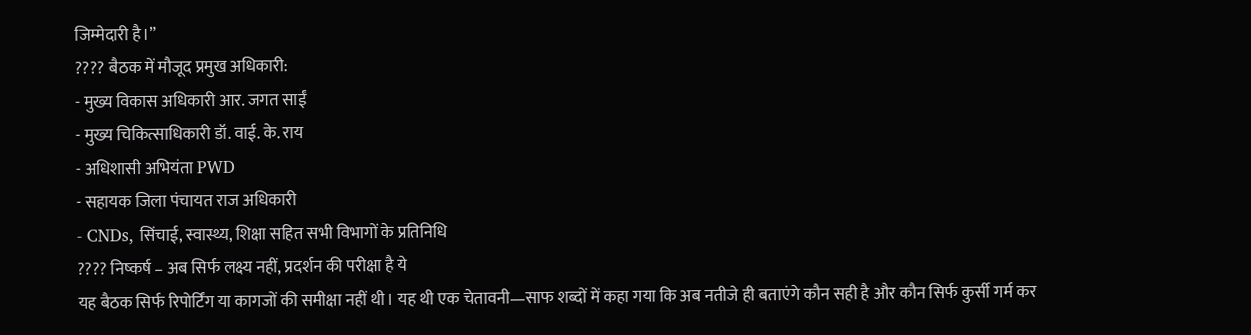जिम्मेदारी है।”
???? बैठक में मौजूद प्रमुख अधिकारी:
- मुख्य विकास अधिकारी आर. जगत साईं
- मुख्य चिकित्साधिकारी डॉ. वाई. के. राय
- अधिशासी अभियंता PWD
- सहायक जिला पंचायत राज अधिकारी
- CNDs, सिंचाई, स्वास्थ्य, शिक्षा सहित सभी विभागों के प्रतिनिधि
???? निष्कर्ष – अब सिर्फ लक्ष्य नहीं, प्रदर्शन की परीक्षा है ये
यह बैठक सिर्फ रिपोर्टिंग या कागजों की समीक्षा नहीं थी। यह थी एक चेतावनी—साफ शब्दों में कहा गया कि अब नतीजे ही बताएंगे कौन सही है और कौन सिर्फ कुर्सी गर्म कर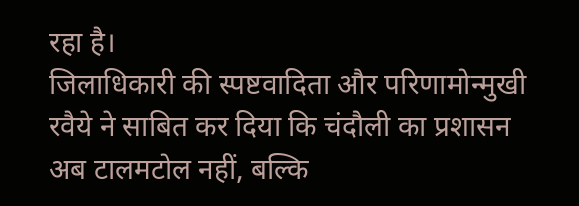रहा है।
जिलाधिकारी की स्पष्टवादिता और परिणामोन्मुखी रवैये ने साबित कर दिया कि चंदौली का प्रशासन अब टालमटोल नहीं, बल्कि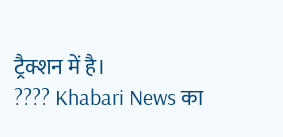ट्रैक्शन में है।
???? Khabari News का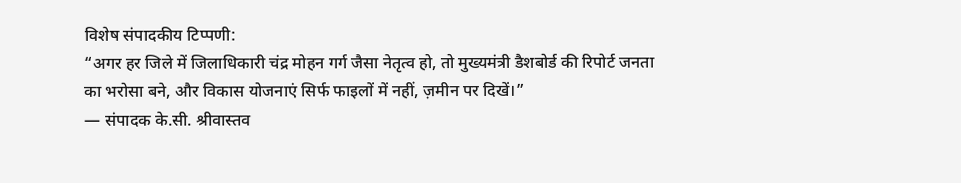विशेष संपादकीय टिप्पणी:
“अगर हर जिले में जिलाधिकारी चंद्र मोहन गर्ग जैसा नेतृत्व हो, तो मुख्यमंत्री डैशबोर्ड की रिपोर्ट जनता का भरोसा बने, और विकास योजनाएं सिर्फ फाइलों में नहीं, ज़मीन पर दिखें।”
— संपादक के.सी. श्रीवास्तव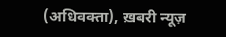(अधिवक्ता), ख़बरी न्यूज़